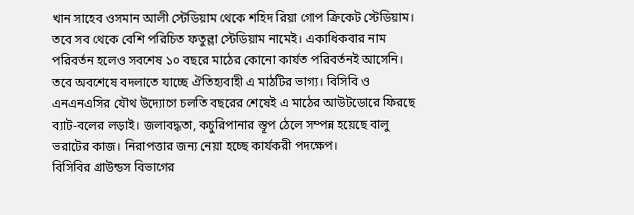খান সাহেব ওসমান আলী স্টেডিয়াম থেকে শহিদ রিয়া গোপ ক্রিকেট স্টেডিয়াম। তবে সব থেকে বেশি পরিচিত ফতুল্লা স্টেডিয়াম নামেই। একাধিকবার নাম পরিবর্তন হলেও সবশেষ ১০ বছরে মাঠের কোনো কার্যত পরিবর্তনই আসেনি।
তবে অবশেষে বদলাতে যাচ্ছে ঐতিহ্যবাহী এ মাঠটির ভাগ্য। বিসিবি ও এনএনএসির যৌথ উদ্যোগে চলতি বছরের শেষেই এ মাঠের আউটডোরে ফিরছে ব্যাট-বলের লড়াই। জলাবদ্ধতা, কচুরিপানার স্তূপ ঠেলে সম্পন্ন হয়েছে বালু ভরাটের কাজ। নিরাপত্তার জন্য নেয়া হচ্ছে কার্যকরী পদক্ষেপ।
বিসিবির গ্রাউন্ডস বিভাগের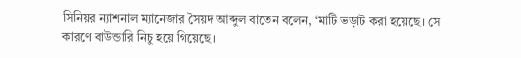সিনিয়র ন্যাশনাল ম্যানেজার সৈয়দ আব্দুল বাতেন বলেন, ‘মাটি ভড়াট করা হয়েছে। সে কারণে বাউন্ডারি নিচু হয়ে গিয়েছে।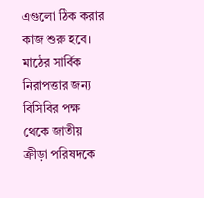এগুলো ঠিক করার কাজ শুরু হবে। মাঠের সার্বিক নিরাপত্তার জন্য বিসিবির পক্ষ থেকে জাতীয় ক্রীড়া পরিষদকে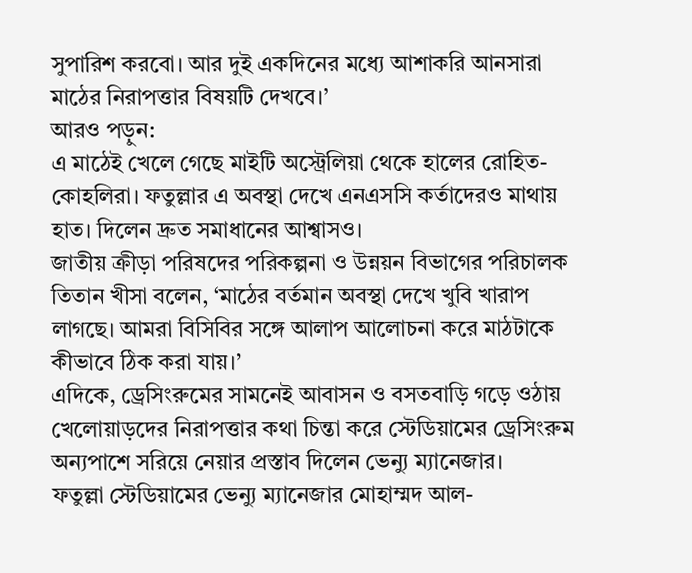সুপারিশ করবো। আর দুই একদিনের মধ্যে আশাকরি আনসারা মাঠের নিরাপত্তার বিষয়টি দেখবে।’
আরও পড়ুন:
এ মাঠেই খেলে গেছে মাইটি অস্ট্রেলিয়া থেকে হালের রোহিত-কোহলিরা। ফতুল্লার এ অবস্থা দেখে এনএসসি কর্তাদেরও মাথায় হাত। দিলেন দ্রুত সমাধানের আশ্বাসও।
জাতীয় ক্রীড়া পরিষদের পরিকল্পনা ও উন্নয়ন বিভাগের পরিচালক তিতান খীসা বলেন, ‘মাঠের বর্তমান অবস্থা দেখে খুবি খারাপ লাগছে। আমরা বিসিবির সঙ্গে আলাপ আলোচনা করে মাঠটাকে কীভাবে ঠিক করা যায়।’
এদিকে, ড্রেসিংরুমের সামনেই আবাসন ও বসতবাড়ি গড়ে ওঠায় খেলোয়াড়দের নিরাপত্তার কথা চিন্তা করে স্টেডিয়ামের ড্রেসিংরুম অন্যপাশে সরিয়ে নেয়ার প্রস্তাব দিলেন ভেন্যু ম্যানেজার।
ফতুল্লা স্টেডিয়ামের ভেন্যু ম্যানেজার মোহাম্মদ আল-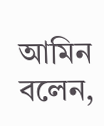আমিন বলেন,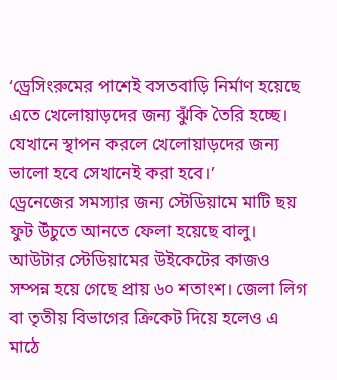‘ড্রেসিংরুমের পাশেই বসতবাড়ি নির্মাণ হয়েছে এতে খেলোয়াড়দের জন্য ঝুঁকি তৈরি হচ্ছে। যেখানে স্থাপন করলে খেলোয়াড়দের জন্য ভালো হবে সেখানেই করা হবে।’
ড্রেনেজের সমস্যার জন্য স্টেডিয়ামে মাটি ছয় ফুট উঁচুতে আনতে ফেলা হয়েছে বালু। আউটার স্টেডিয়ামের উইকেটের কাজও সম্পন্ন হয়ে গেছে প্রায় ৬০ শতাংশ। জেলা লিগ বা তৃতীয় বিভাগের ক্রিকেট দিয়ে হলেও এ মাঠে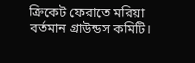ক্রিকেট ফেরাতে মরিয়া বর্তমান গ্রাউন্ডস কমিটি।